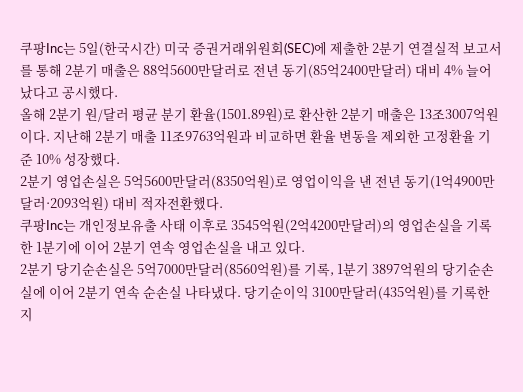쿠팡Inc는 5일(한국시간) 미국 증권거래위원회(SEC)에 제출한 2분기 연결실적 보고서를 통해 2분기 매출은 88억5600만달러로 전년 동기(85억2400만달러) 대비 4% 늘어났다고 공시했다.
올해 2분기 원/달러 평균 분기 환율(1501.89원)로 환산한 2분기 매출은 13조3007억원이다. 지난해 2분기 매출 11조9763억원과 비교하면 환율 변동을 제외한 고정환율 기준 10% 성장했다.
2분기 영업손실은 5억5600만달러(8350억원)로 영업이익을 낸 전년 동기(1억4900만달러·2093억원) 대비 적자전환했다.
쿠팡Inc는 개인정보유출 사태 이후로 3545억원(2억4200만달러)의 영업손실을 기록한 1분기에 이어 2분기 연속 영업손실을 내고 있다.
2분기 당기순손실은 5억7000만달러(8560억원)를 기록, 1분기 3897억원의 당기순손실에 이어 2분기 연속 순손실 나타냈다. 당기순이익 3100만달러(435억원)를 기록한 지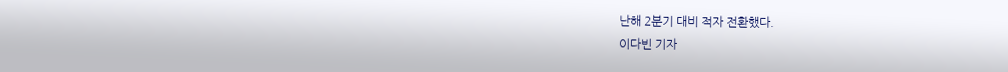난해 2분기 대비 적자 전환했다.
이다빈 기자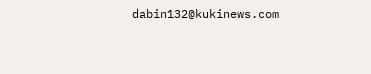dabin132@kukinews.com